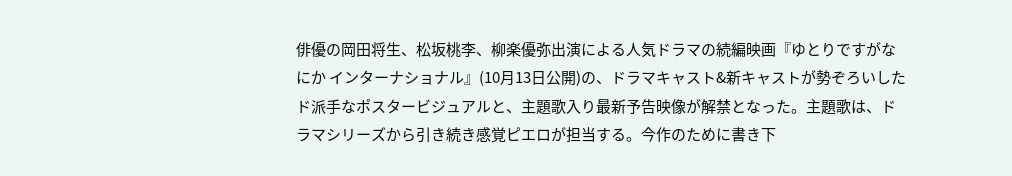俳優の岡田将生、松坂桃李、柳楽優弥出演による人気ドラマの続編映画『ゆとりですがなにか インターナショナル』(10月13日公開)の、ドラマキャスト&新キャストが勢ぞろいしたド派手なポスタービジュアルと、主題歌入り最新予告映像が解禁となった。主題歌は、ドラマシリーズから引き続き感覚ピエロが担当する。今作のために書き下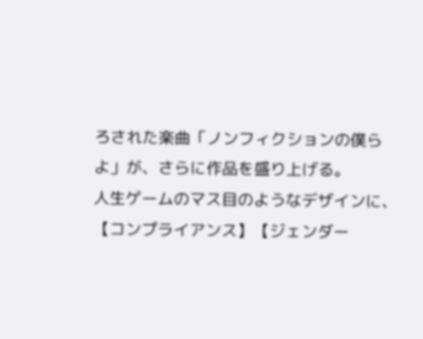ろされた楽曲「ノンフィクションの僕らよ」が、さらに作品を盛り上げる。
人生ゲームのマス目のようなデザインに、【コンプライアンス】【ジェンダー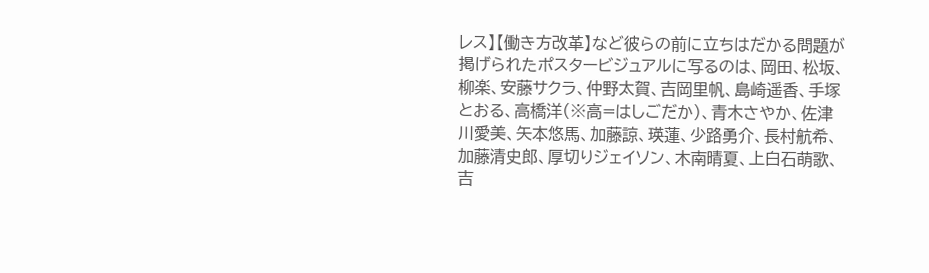レス】【働き方改革】など彼らの前に立ちはだかる問題が掲げられたポスタービジュアルに写るのは、岡田、松坂、柳楽、安藤サクラ、仲野太賀、吉岡里帆、島崎遥香、手塚とおる、高橋洋(※高=はしごだか)、青木さやか、佐津川愛美、矢本悠馬、加藤諒、瑛蓮、少路勇介、長村航希、加藤清史郎、厚切りジェイソン、木南晴夏、上白石萌歌、吉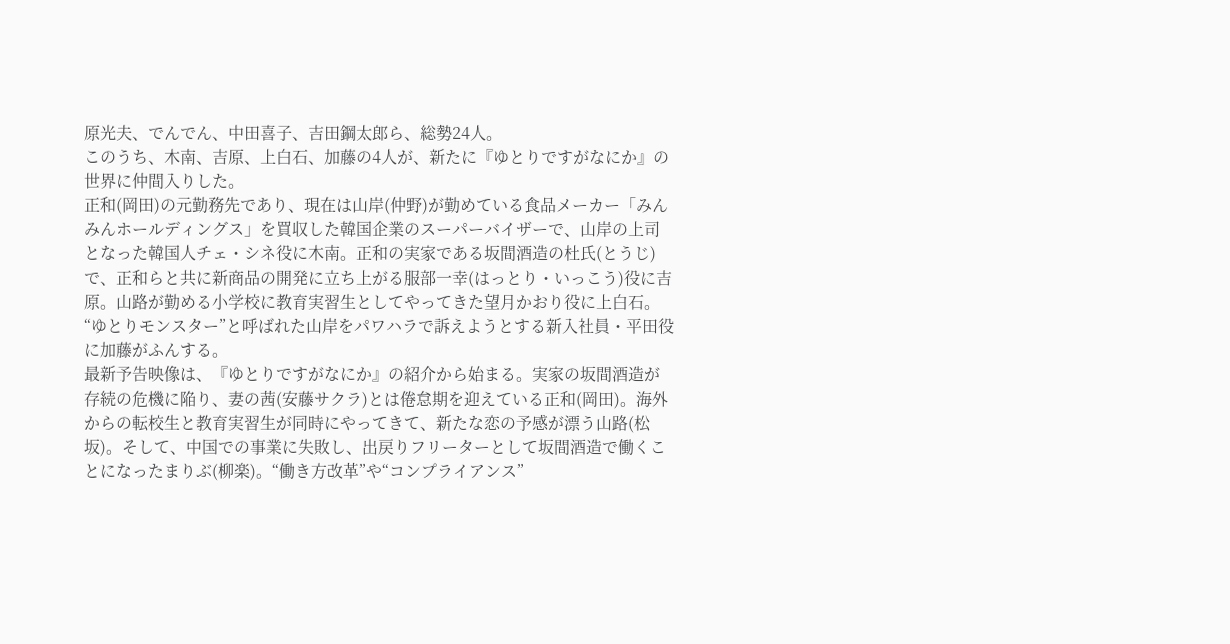原光夫、でんでん、中田喜子、吉田鋼太郎ら、総勢24人。
このうち、木南、吉原、上白石、加藤の4人が、新たに『ゆとりですがなにか』の世界に仲間入りした。
正和(岡田)の元勤務先であり、現在は山岸(仲野)が勤めている食品メーカー「みんみんホールディングス」を買収した韓国企業のスーパーバイザーで、山岸の上司となった韓国人チェ・シネ役に木南。正和の実家である坂間酒造の杜氏(とうじ)で、正和らと共に新商品の開発に立ち上がる服部一幸(はっとり・いっこう)役に吉原。山路が勤める小学校に教育実習生としてやってきた望月かおり役に上白石。“ゆとりモンスター”と呼ばれた山岸をパワハラで訴えようとする新入社員・平田役に加藤がふんする。
最新予告映像は、『ゆとりですがなにか』の紹介から始まる。実家の坂間酒造が存続の危機に陥り、妻の茜(安藤サクラ)とは倦怠期を迎えている正和(岡田)。海外からの転校生と教育実習生が同時にやってきて、新たな恋の予感が漂う山路(松坂)。そして、中国での事業に失敗し、出戻りフリーターとして坂間酒造で働くことになったまりぶ(柳楽)。“働き方改革”や“コンプライアンス”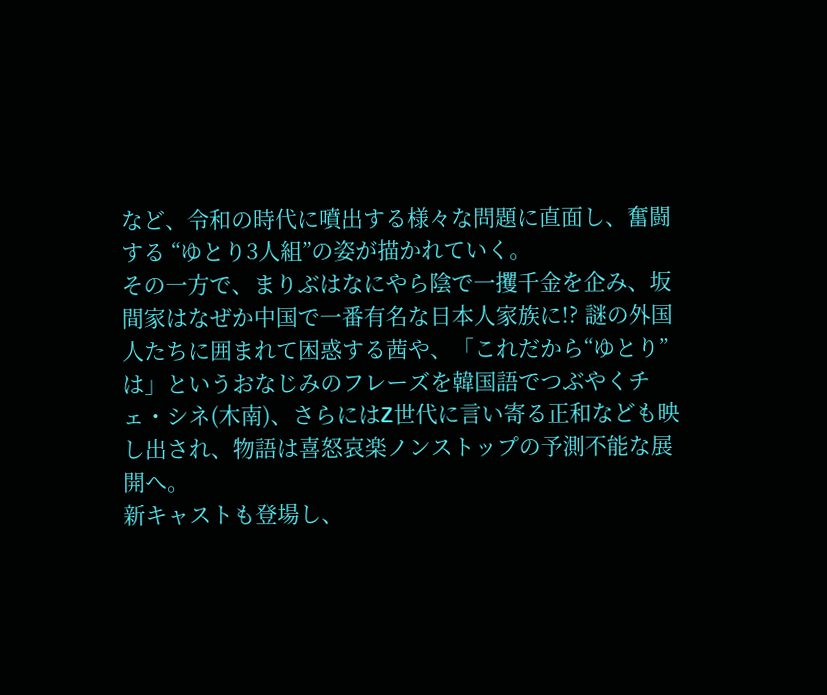など、令和の時代に噴出する様々な問題に直面し、奮闘する “ゆとり3人組”の姿が描かれていく。
その一方で、まりぶはなにやら陰で一攫千金を企み、坂間家はなぜか中国で一番有名な日本人家族に!? 謎の外国人たちに囲まれて困惑する茜や、「これだから“ゆとり”は」というおなじみのフレーズを韓国語でつぶやくチェ・シネ(木南)、さらにはZ世代に言い寄る正和なども映し出され、物語は喜怒哀楽ノンストップの予測不能な展開へ。
新キャストも登場し、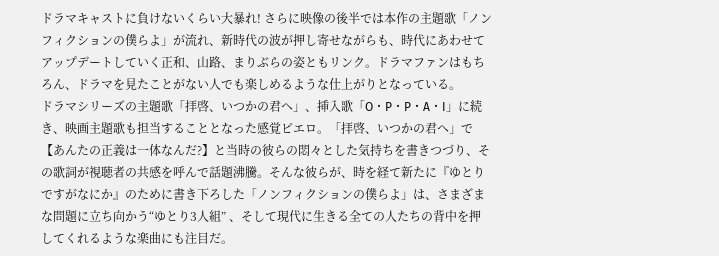ドラマキャストに負けないくらい大暴れ! さらに映像の後半では本作の主題歌「ノンフィクションの僕らよ」が流れ、新時代の波が押し寄せながらも、時代にあわせてアップデートしていく正和、山路、まりぶらの姿ともリンク。ドラマファンはもちろん、ドラマを見たことがない人でも楽しめるような仕上がりとなっている。
ドラマシリーズの主題歌「拝啓、いつかの君へ」、挿入歌「O・P・P・A・I」に続き、映画主題歌も担当することとなった感覚ピエロ。「拝啓、いつかの君へ」で【あんたの正義は一体なんだ?】と当時の彼らの悶々とした気持ちを書きつづり、その歌詞が視聴者の共感を呼んで話題沸騰。そんな彼らが、時を経て新たに『ゆとりですがなにか』のために書き下ろした「ノンフィクションの僕らよ」は、さまざまな問題に立ち向かう“ゆとり3人組” 、そして現代に生きる全ての人たちの背中を押してくれるような楽曲にも注目だ。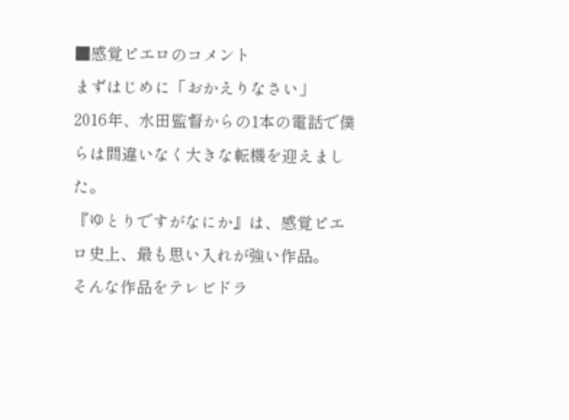■感覚ピエロのコメント
まずはじめに「おかえりなさい」
2016年、水田監督からの1本の電話で僕らは間違いなく大きな転機を迎えました。
『ゆとりですがなにか』は、感覚ピエロ史上、最も思い入れが強い作品。
そんな作品をテレビドラ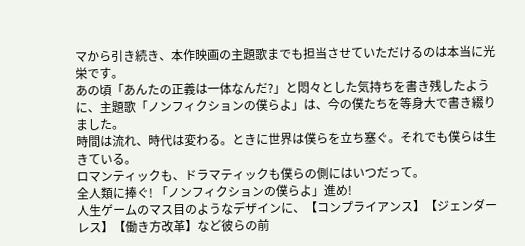マから引き続き、本作映画の主題歌までも担当させていただけるのは本当に光栄です。
あの頃「あんたの正義は一体なんだ?」と悶々とした気持ちを書き残したように、主題歌「ノンフィクションの僕らよ」は、今の僕たちを等身大で書き綴りました。
時間は流れ、時代は変わる。ときに世界は僕らを立ち塞ぐ。それでも僕らは生きている。
ロマンティックも、ドラマティックも僕らの側にはいつだって。
全人類に捧ぐ! 「ノンフィクションの僕らよ」進め!
人生ゲームのマス目のようなデザインに、【コンプライアンス】【ジェンダーレス】【働き方改革】など彼らの前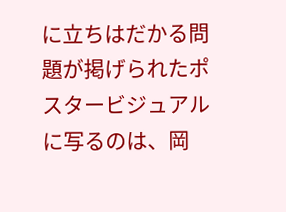に立ちはだかる問題が掲げられたポスタービジュアルに写るのは、岡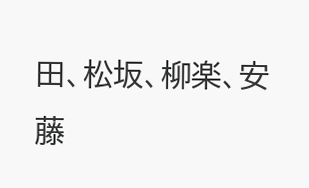田、松坂、柳楽、安藤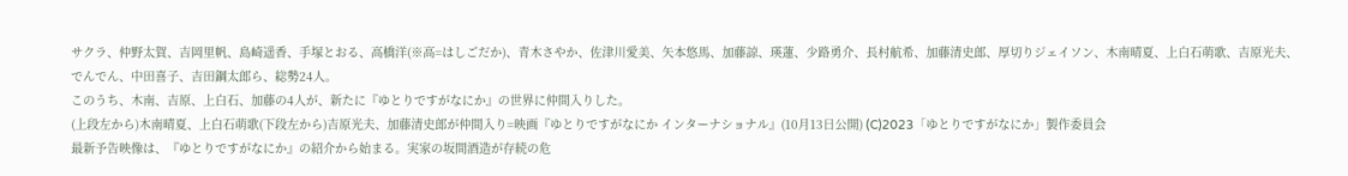サクラ、仲野太賀、吉岡里帆、島崎遥香、手塚とおる、高橋洋(※高=はしごだか)、青木さやか、佐津川愛美、矢本悠馬、加藤諒、瑛蓮、少路勇介、長村航希、加藤清史郎、厚切りジェイソン、木南晴夏、上白石萌歌、吉原光夫、でんでん、中田喜子、吉田鋼太郎ら、総勢24人。
このうち、木南、吉原、上白石、加藤の4人が、新たに『ゆとりですがなにか』の世界に仲間入りした。
(上段左から)木南晴夏、上白石萌歌(下段左から)吉原光夫、加藤清史郎が仲間入り=映画『ゆとりですがなにか インターナショナル』(10月13日公開) (C)2023「ゆとりですがなにか」製作委員会
最新予告映像は、『ゆとりですがなにか』の紹介から始まる。実家の坂間酒造が存続の危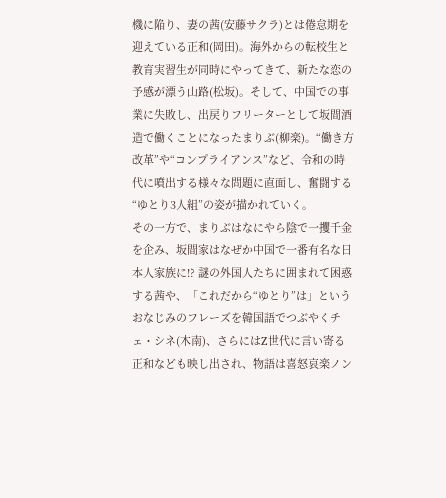機に陥り、妻の茜(安藤サクラ)とは倦怠期を迎えている正和(岡田)。海外からの転校生と教育実習生が同時にやってきて、新たな恋の予感が漂う山路(松坂)。そして、中国での事業に失敗し、出戻りフリーターとして坂間酒造で働くことになったまりぶ(柳楽)。“働き方改革”や“コンプライアンス”など、令和の時代に噴出する様々な問題に直面し、奮闘する “ゆとり3人組”の姿が描かれていく。
その一方で、まりぶはなにやら陰で一攫千金を企み、坂間家はなぜか中国で一番有名な日本人家族に!? 謎の外国人たちに囲まれて困惑する茜や、「これだから“ゆとり”は」というおなじみのフレーズを韓国語でつぶやくチェ・シネ(木南)、さらにはZ世代に言い寄る正和なども映し出され、物語は喜怒哀楽ノン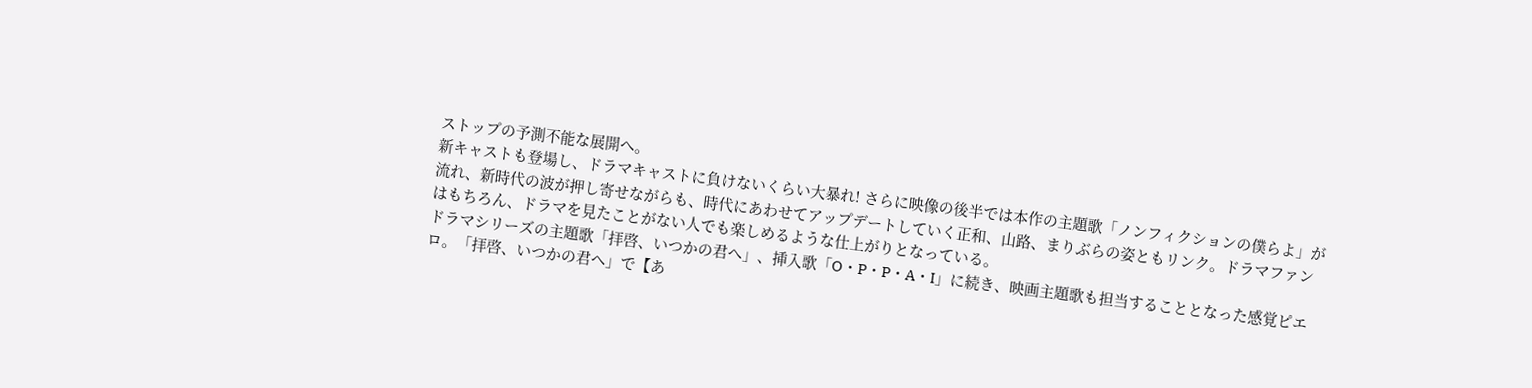ストップの予測不能な展開へ。
新キャストも登場し、ドラマキャストに負けないくらい大暴れ! さらに映像の後半では本作の主題歌「ノンフィクションの僕らよ」が流れ、新時代の波が押し寄せながらも、時代にあわせてアップデートしていく正和、山路、まりぶらの姿ともリンク。ドラマファンはもちろん、ドラマを見たことがない人でも楽しめるような仕上がりとなっている。
ドラマシリーズの主題歌「拝啓、いつかの君へ」、挿入歌「O・P・P・A・I」に続き、映画主題歌も担当することとなった感覚ピエロ。「拝啓、いつかの君へ」で【あ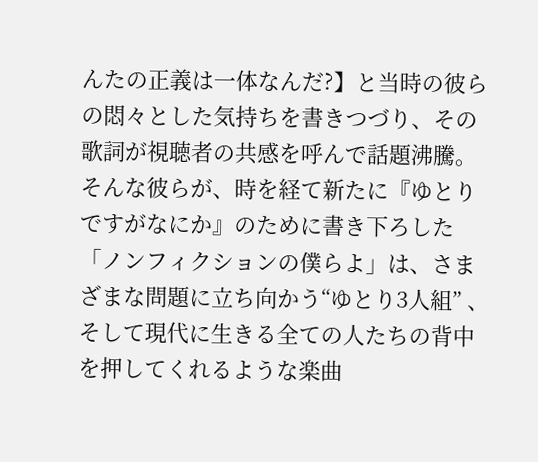んたの正義は一体なんだ?】と当時の彼らの悶々とした気持ちを書きつづり、その歌詞が視聴者の共感を呼んで話題沸騰。そんな彼らが、時を経て新たに『ゆとりですがなにか』のために書き下ろした「ノンフィクションの僕らよ」は、さまざまな問題に立ち向かう“ゆとり3人組” 、そして現代に生きる全ての人たちの背中を押してくれるような楽曲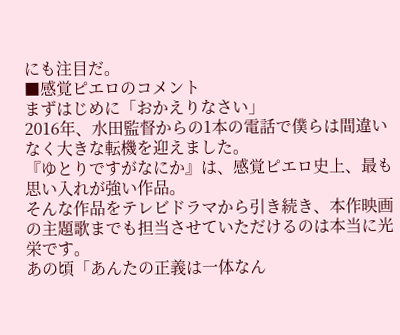にも注目だ。
■感覚ピエロのコメント
まずはじめに「おかえりなさい」
2016年、水田監督からの1本の電話で僕らは間違いなく大きな転機を迎えました。
『ゆとりですがなにか』は、感覚ピエロ史上、最も思い入れが強い作品。
そんな作品をテレビドラマから引き続き、本作映画の主題歌までも担当させていただけるのは本当に光栄です。
あの頃「あんたの正義は一体なん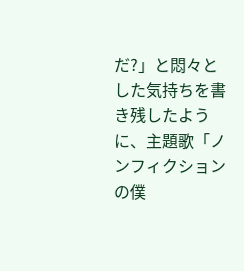だ?」と悶々とした気持ちを書き残したように、主題歌「ノンフィクションの僕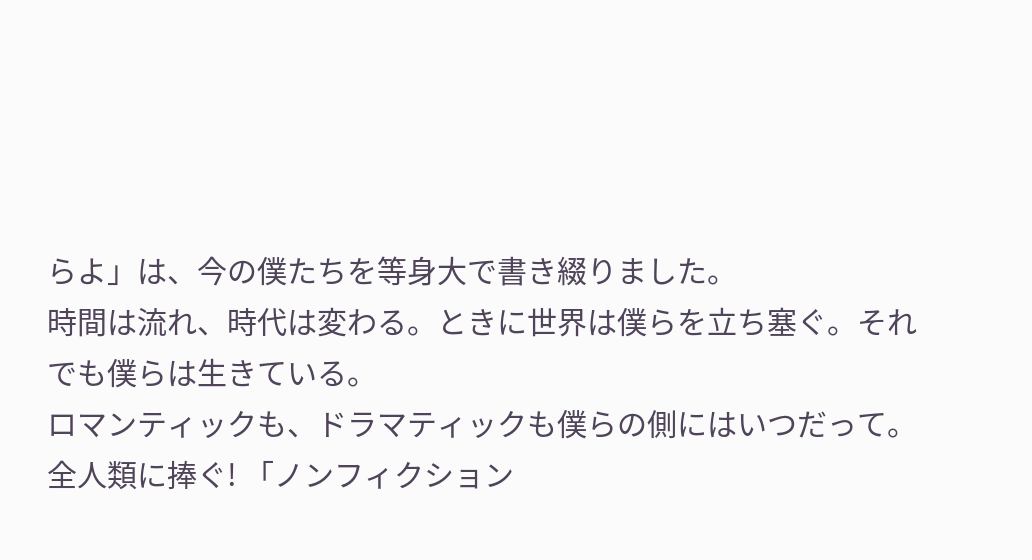らよ」は、今の僕たちを等身大で書き綴りました。
時間は流れ、時代は変わる。ときに世界は僕らを立ち塞ぐ。それでも僕らは生きている。
ロマンティックも、ドラマティックも僕らの側にはいつだって。
全人類に捧ぐ! 「ノンフィクション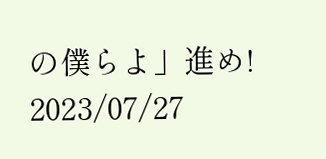の僕らよ」進め!
2023/07/27